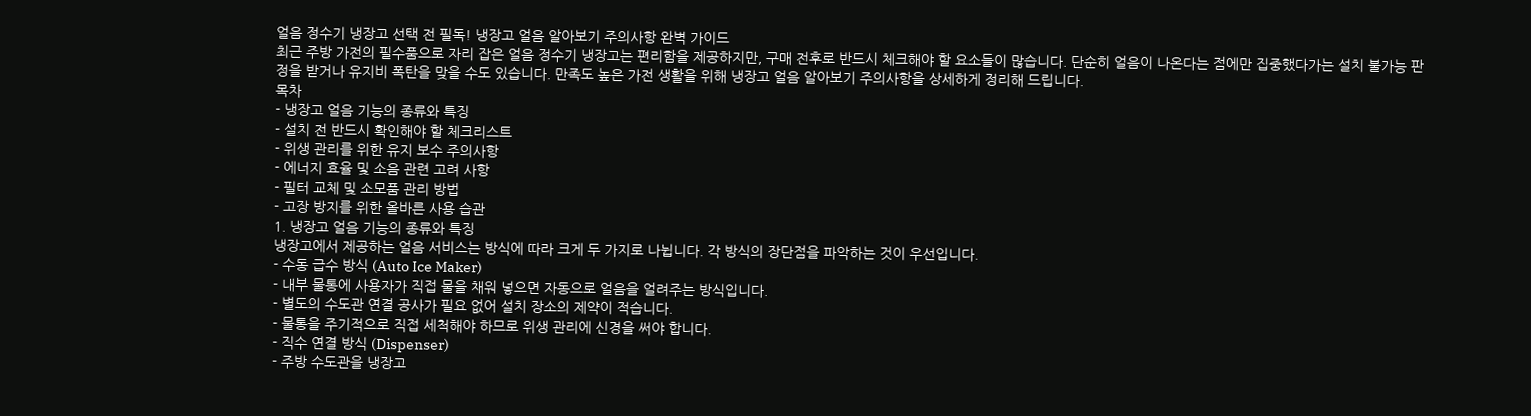얼음 정수기 냉장고 선택 전 필독! 냉장고 얼음 알아보기 주의사항 완벽 가이드
최근 주방 가전의 필수품으로 자리 잡은 얼음 정수기 냉장고는 편리함을 제공하지만, 구매 전후로 반드시 체크해야 할 요소들이 많습니다. 단순히 얼음이 나온다는 점에만 집중했다가는 설치 불가능 판정을 받거나 유지비 폭탄을 맞을 수도 있습니다. 만족도 높은 가전 생활을 위해 냉장고 얼음 알아보기 주의사항을 상세하게 정리해 드립니다.
목차
- 냉장고 얼음 기능의 종류와 특징
- 설치 전 반드시 확인해야 할 체크리스트
- 위생 관리를 위한 유지 보수 주의사항
- 에너지 효율 및 소음 관련 고려 사항
- 필터 교체 및 소모품 관리 방법
- 고장 방지를 위한 올바른 사용 습관
1. 냉장고 얼음 기능의 종류와 특징
냉장고에서 제공하는 얼음 서비스는 방식에 따라 크게 두 가지로 나뉩니다. 각 방식의 장단점을 파악하는 것이 우선입니다.
- 수동 급수 방식 (Auto Ice Maker)
- 내부 물통에 사용자가 직접 물을 채워 넣으면 자동으로 얼음을 얼려주는 방식입니다.
- 별도의 수도관 연결 공사가 필요 없어 설치 장소의 제약이 적습니다.
- 물통을 주기적으로 직접 세척해야 하므로 위생 관리에 신경을 써야 합니다.
- 직수 연결 방식 (Dispenser)
- 주방 수도관을 냉장고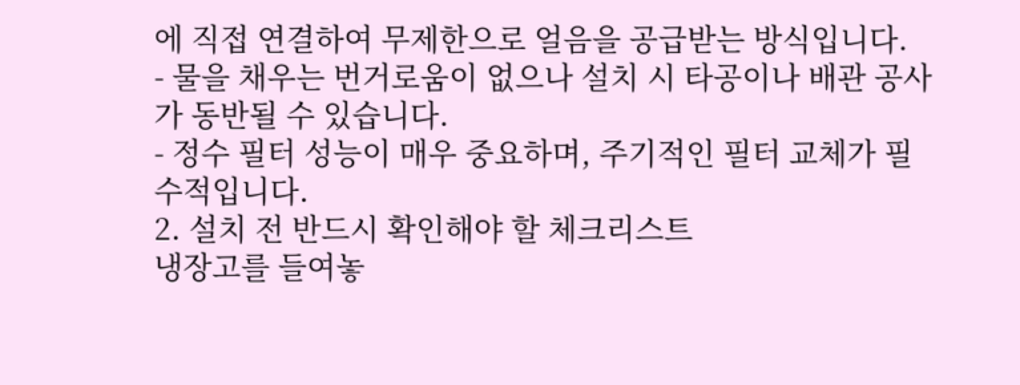에 직접 연결하여 무제한으로 얼음을 공급받는 방식입니다.
- 물을 채우는 번거로움이 없으나 설치 시 타공이나 배관 공사가 동반될 수 있습니다.
- 정수 필터 성능이 매우 중요하며, 주기적인 필터 교체가 필수적입니다.
2. 설치 전 반드시 확인해야 할 체크리스트
냉장고를 들여놓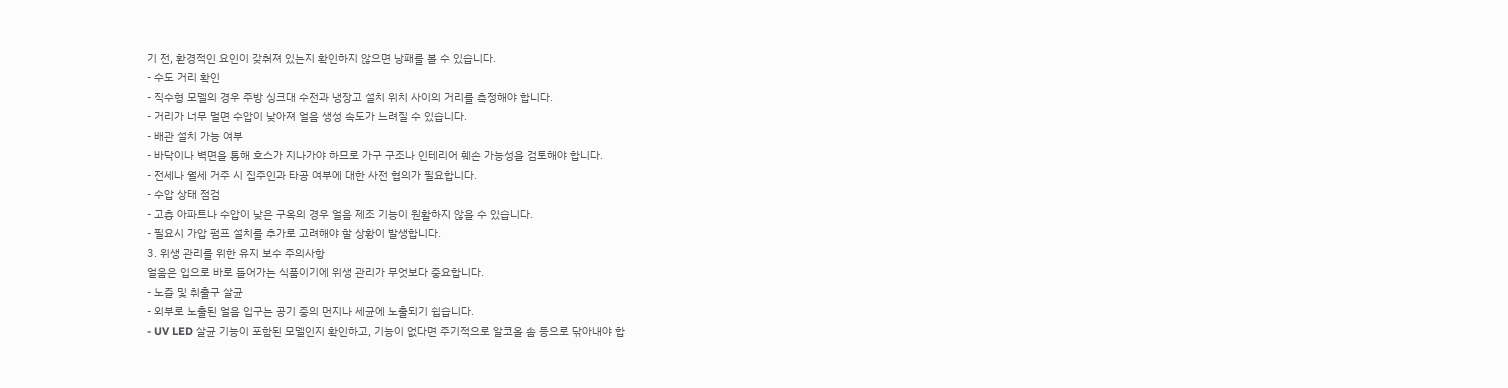기 전, 환경적인 요인이 갖춰져 있는지 확인하지 않으면 낭패를 볼 수 있습니다.
- 수도 거리 확인
- 직수형 모델의 경우 주방 싱크대 수전과 냉장고 설치 위치 사이의 거리를 측정해야 합니다.
- 거리가 너무 멀면 수압이 낮아져 얼음 생성 속도가 느려질 수 있습니다.
- 배관 설치 가능 여부
- 바닥이나 벽면을 통해 호스가 지나가야 하므로 가구 구조나 인테리어 훼손 가능성을 검토해야 합니다.
- 전세나 월세 거주 시 집주인과 타공 여부에 대한 사전 협의가 필요합니다.
- 수압 상태 점검
- 고층 아파트나 수압이 낮은 구옥의 경우 얼음 제조 기능이 원활하지 않을 수 있습니다.
- 필요시 가압 펌프 설치를 추가로 고려해야 할 상황이 발생합니다.
3. 위생 관리를 위한 유지 보수 주의사항
얼음은 입으로 바로 들어가는 식품이기에 위생 관리가 무엇보다 중요합니다.
- 노즐 및 취출구 살균
- 외부로 노출된 얼음 입구는 공기 중의 먼지나 세균에 노출되기 쉽습니다.
- UV LED 살균 기능이 포함된 모델인지 확인하고, 기능이 없다면 주기적으로 알코올 솜 등으로 닦아내야 합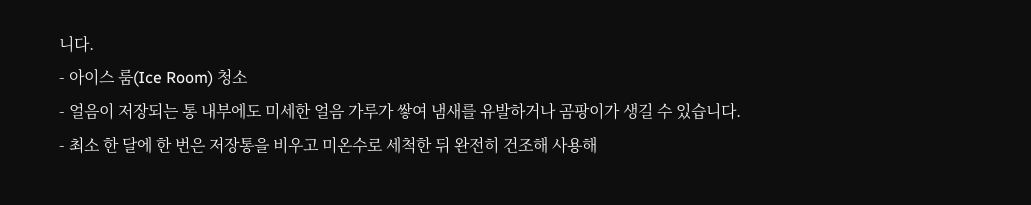니다.
- 아이스 룸(Ice Room) 청소
- 얼음이 저장되는 통 내부에도 미세한 얼음 가루가 쌓여 냄새를 유발하거나 곰팡이가 생길 수 있습니다.
- 최소 한 달에 한 번은 저장통을 비우고 미온수로 세척한 뒤 완전히 건조해 사용해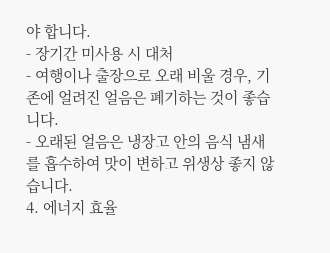야 합니다.
- 장기간 미사용 시 대처
- 여행이나 출장으로 오래 비울 경우, 기존에 얼려진 얼음은 폐기하는 것이 좋습니다.
- 오래된 얼음은 냉장고 안의 음식 냄새를 흡수하여 맛이 변하고 위생상 좋지 않습니다.
4. 에너지 효율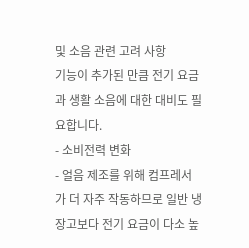및 소음 관련 고려 사항
기능이 추가된 만큼 전기 요금과 생활 소음에 대한 대비도 필요합니다.
- 소비전력 변화
- 얼음 제조를 위해 컴프레서가 더 자주 작동하므로 일반 냉장고보다 전기 요금이 다소 높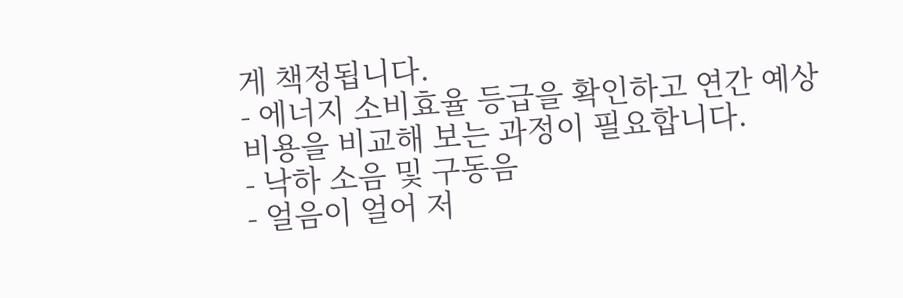게 책정됩니다.
- 에너지 소비효율 등급을 확인하고 연간 예상 비용을 비교해 보는 과정이 필요합니다.
- 낙하 소음 및 구동음
- 얼음이 얼어 저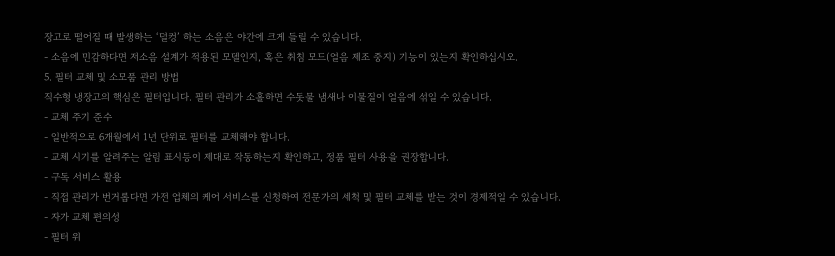장고로 떨어질 때 발생하는 ‘덜컹’ 하는 소음은 야간에 크게 들릴 수 있습니다.
- 소음에 민감하다면 저소음 설계가 적용된 모델인지, 혹은 취침 모드(얼음 제조 중지) 기능이 있는지 확인하십시오.
5. 필터 교체 및 소모품 관리 방법
직수형 냉장고의 핵심은 필터입니다. 필터 관리가 소홀하면 수돗물 냄새나 이물질이 얼음에 섞일 수 있습니다.
- 교체 주기 준수
- 일반적으로 6개월에서 1년 단위로 필터를 교체해야 합니다.
- 교체 시기를 알려주는 알림 표시등이 제대로 작동하는지 확인하고, 정품 필터 사용을 권장합니다.
- 구독 서비스 활용
- 직접 관리가 번거롭다면 가전 업체의 케어 서비스를 신청하여 전문가의 세척 및 필터 교체를 받는 것이 경제적일 수 있습니다.
- 자가 교체 편의성
- 필터 위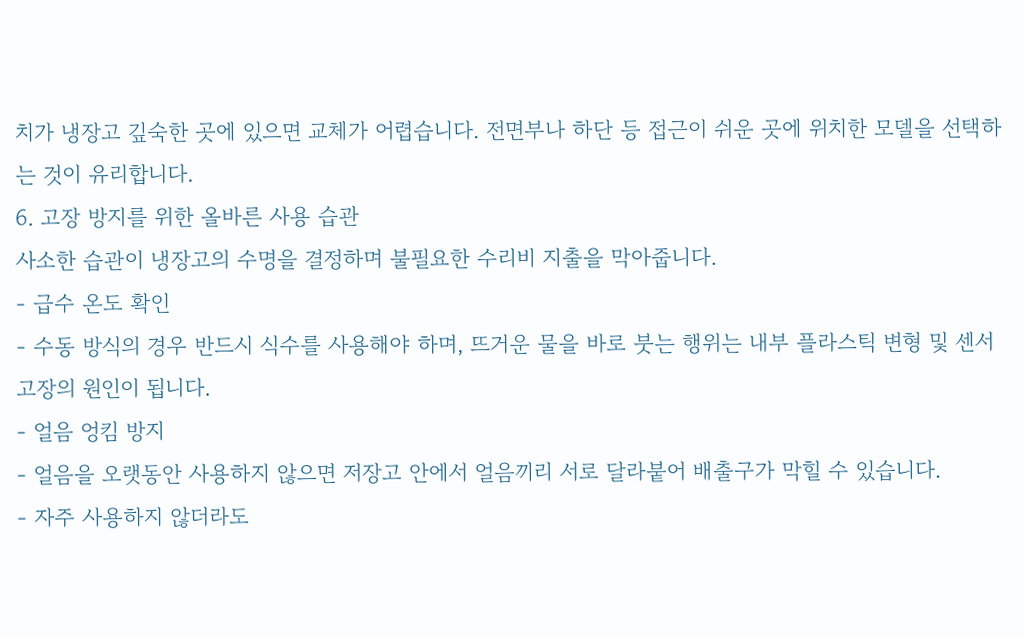치가 냉장고 깊숙한 곳에 있으면 교체가 어렵습니다. 전면부나 하단 등 접근이 쉬운 곳에 위치한 모델을 선택하는 것이 유리합니다.
6. 고장 방지를 위한 올바른 사용 습관
사소한 습관이 냉장고의 수명을 결정하며 불필요한 수리비 지출을 막아줍니다.
- 급수 온도 확인
- 수동 방식의 경우 반드시 식수를 사용해야 하며, 뜨거운 물을 바로 붓는 행위는 내부 플라스틱 변형 및 센서 고장의 원인이 됩니다.
- 얼음 엉킴 방지
- 얼음을 오랫동안 사용하지 않으면 저장고 안에서 얼음끼리 서로 달라붙어 배출구가 막힐 수 있습니다.
- 자주 사용하지 않더라도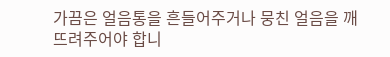가끔은 얼음통을 흔들어주거나 뭉친 얼음을 깨뜨려주어야 합니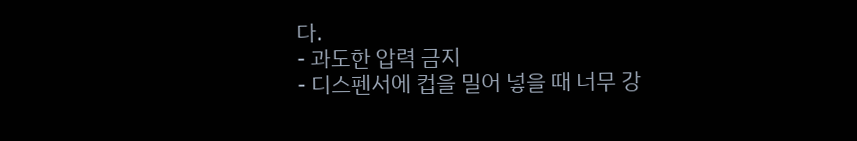다.
- 과도한 압력 금지
- 디스펜서에 컵을 밀어 넣을 때 너무 강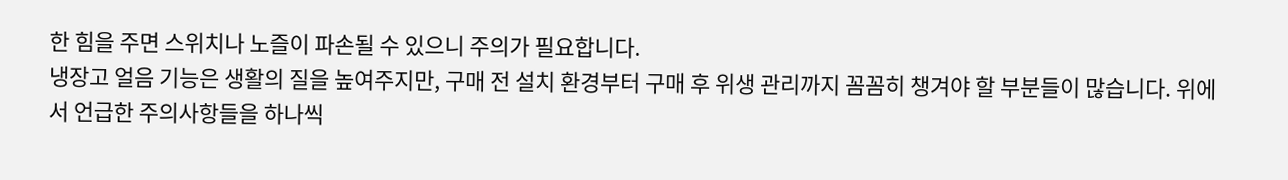한 힘을 주면 스위치나 노즐이 파손될 수 있으니 주의가 필요합니다.
냉장고 얼음 기능은 생활의 질을 높여주지만, 구매 전 설치 환경부터 구매 후 위생 관리까지 꼼꼼히 챙겨야 할 부분들이 많습니다. 위에서 언급한 주의사항들을 하나씩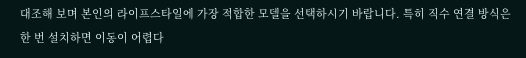대조해 보며 본인의 라이프스타일에 가장 적합한 모델을 선택하시기 바랍니다. 특히 직수 연결 방식은 한 번 설치하면 이동이 어렵다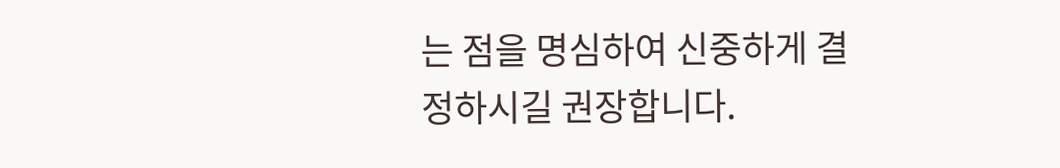는 점을 명심하여 신중하게 결정하시길 권장합니다.